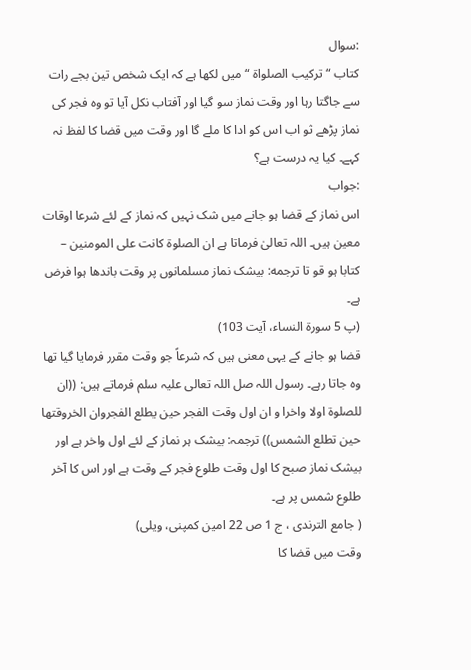:سوال
کتاب “تركيب الصلواة “ میں لکھا ہے کہ ایک شخص تین بجے رات سے جاگتا رہا اور وقت نماز سو گیا اور آفتاب نکل آیا تو وہ فجر کی نماز پڑھے ثو اب اس کو ادا کا ملے گا اور وقت میں قضا کا لفظ نہ کہے۔ کیا یہ درست ہے؟
:جواب
اس نماز کے قضا ہو جانے میں شک نہیں کہ نماز کے لئے شرعا اوقات معین ہیں۔ اللہ تعالیٰ فرماتا ہے ان الصلوة كانت على المومنين – کتابا ہو قو تا ترجمه: بیشک نماز مسلمانوں پر وقت باندھا ہوا فرض ہے۔
(پ 5 سورة النساء، آیت 103)
قضا ہو جانے کے یہی معنی ہیں کہ شرعاً جو وقت مقرر فرمایا گیا تھا وہ جاتا رہے۔ رسول اللہ صل اللہ تعالی علیہ سلم فرماتے ہیں: ((ان للصلوة اولا واخرا و ان اول وقت الفجر حين يطلع الفجروان الخروقتها حين تطلع الشمس)) ترجمہ: بیشک ہر نماز کے لئے اول واخر ہے اور بیشک نماز صبح کا اول وقت طلوع فجر کے وقت ہے اور اس کا آخر طلوع شمس پر ہے۔
( جامع الترندی ، ج 1 ص 22 امین کمپنی، ویلی)
وقت میں قضا کا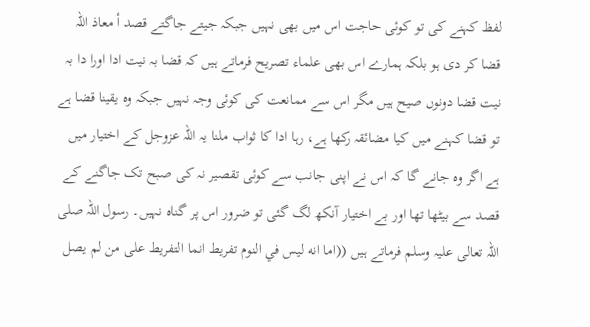لفظ کہنے کی تو کوئی حاجت اس میں بھی نہیں جبکہ جیتے جاگتے قصد أ معاذ اللہ قضا کر دی ہو بلکہ ہمارے اس بھی علماء تصریح فرماتے ہیں کہ قضا بہ نیت ادا اورا دا بہ نیت قضا دونوں صیح ہیں مگر اس سے ممانعت کی کوئی وجہ نہیں جبکہ وہ یقینا قضا ہے تو قضا کہنے میں کیا مضائقہ رکھا ہے، رہا ادا کا ثواب ملنا یہ اللہ عزوجل کے اختیار میں ہے اگر وہ جانے گا کہ اس نے اپنی جانب سے کوئی تقصیر نہ کی صبح تک جاگنے کے قصد سے بیٹھا تھا اور بے اختیار آنکھ لگ گئی تو ضرور اس پر گناہ نہیں۔ رسول اللہ صلی اللہ تعالی علیہ وسلم فرماتے ہیں ((اما انه ليس في النوم تفريط انما التفريط على من لم يصل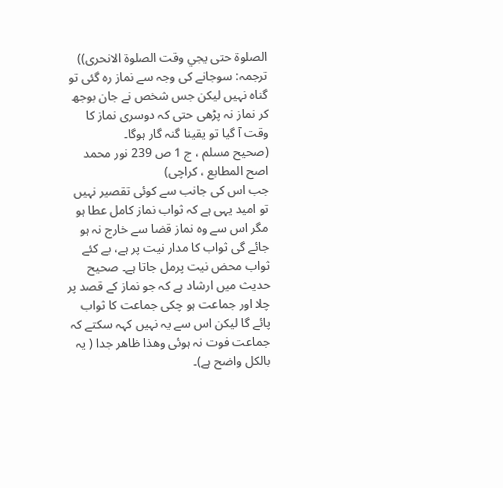الصلوة حتى يجي وقت الصلوة الانحری)) ترجمہ: سوجانے کی وجہ سے نماز رہ گئی تو گناہ نہیں لیکن جس شخص نے جان بوجھ کر نماز نہ پڑھی حتی کہ دوسری نماز کا وقت آ گیا تو یقینا گنہ گار ہوگا۔
(صحیح مسلم ، ج 1 ص 239 نور محمد اصح المطابع ، کراچی)
جب اس کی جانب سے کوئی تقصیر نہیں تو امید یہی ہے کہ ثواب نماز کامل عطا ہو مگر اس سے وہ نماز قضا سے خارج نہ ہو جائے گی ثواب کا مدار نیت پر ہے، بے کئے ثواب محض نیت پرمل جاتا ہے۔ صحیح حدیث میں ارشاد ہے کہ جو نماز کے قصد پر چلا اور جماعت ہو چکی جماعت کا ثواب پائے گا لیکن اس سے یہ نہیں کہہ سکتے کہ جماعت فوت نہ ہوئی وهذا ظاهر جدا ( یہ بالکل واضح ہے)۔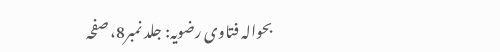بحوالہ فتاوی رضویہ: جلد نمبر8، صفحہ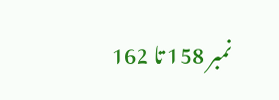نمبر 158 تا 162